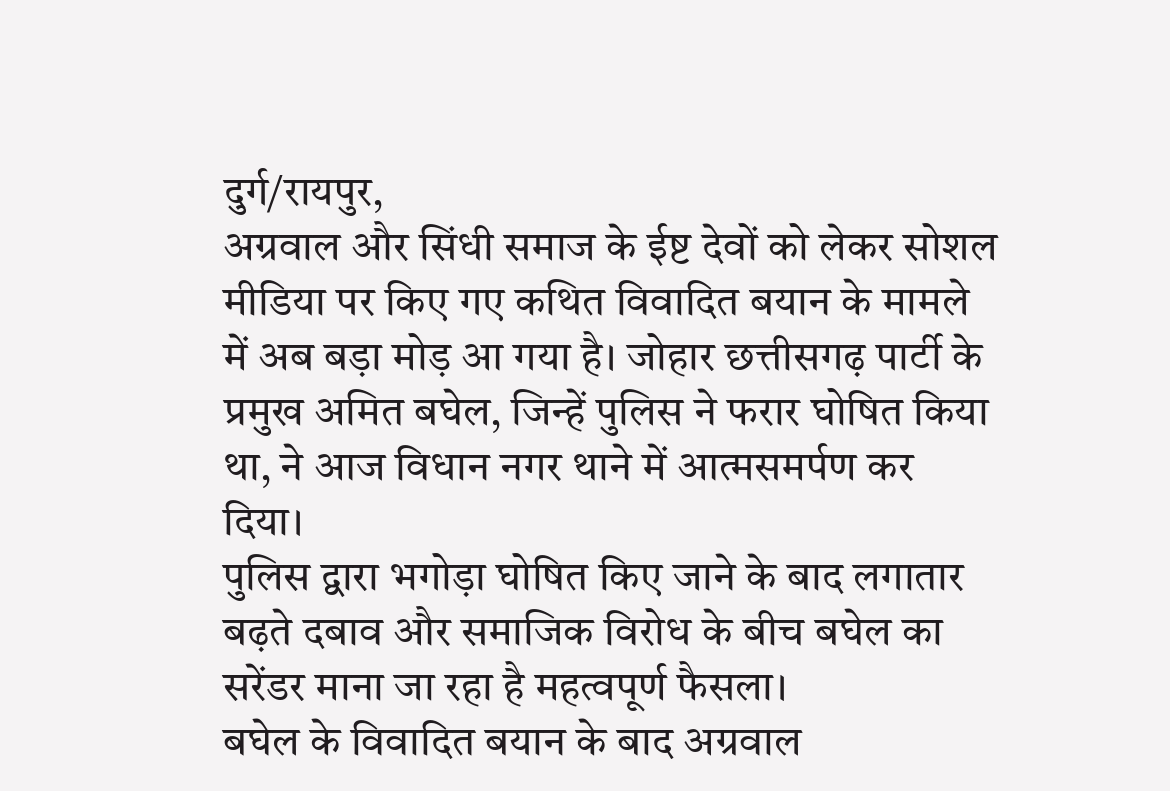दुर्ग/रायपुर,
अग्रवाल और सिंधी समाज के ईष्ट देवों को लेकर सोशल मीडिया पर किए गए कथित विवादित बयान के मामले में अब बड़ा मोड़ आ गया है। जोहार छत्तीसगढ़ पार्टी के प्रमुख अमित बघेल, जिन्हें पुलिस ने फरार घोषित किया था, ने आज विधान नगर थाने में आत्मसमर्पण कर दिया।
पुलिस द्वारा भगोड़ा घोषित किए जाने के बाद लगातार बढ़ते दबाव और समाजिक विरोध के बीच बघेल का सरेंडर माना जा रहा है महत्वपूर्ण फैसला।
बघेल के विवादित बयान के बाद अग्रवाल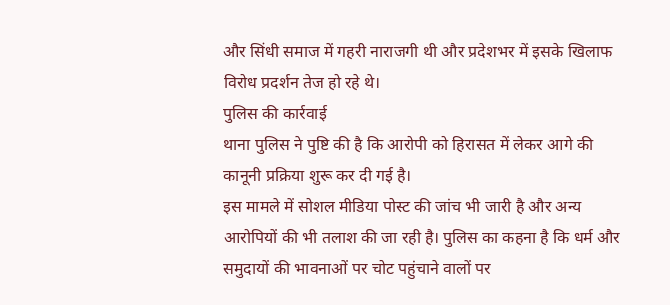और सिंधी समाज में गहरी नाराजगी थी और प्रदेशभर में इसके खिलाफ विरोध प्रदर्शन तेज हो रहे थे।
पुलिस की कार्रवाई
थाना पुलिस ने पुष्टि की है कि आरोपी को हिरासत में लेकर आगे की कानूनी प्रक्रिया शुरू कर दी गई है।
इस मामले में सोशल मीडिया पोस्ट की जांच भी जारी है और अन्य आरोपियों की भी तलाश की जा रही है। पुलिस का कहना है कि धर्म और समुदायों की भावनाओं पर चोट पहुंचाने वालों पर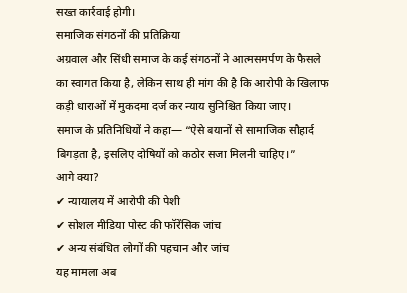सख्त कार्रवाई होगी।
समाजिक संगठनों की प्रतिक्रिया
अग्रवाल और सिंधी समाज के कई संगठनों ने आत्मसमर्पण के फैसले का स्वागत किया है, लेकिन साथ ही मांग की है कि आरोपी के खिलाफ कड़ी धाराओं में मुकदमा दर्ज कर न्याय सुनिश्चित किया जाए।
समाज के प्रतिनिधियों ने कहा— “ऐसे बयानों से सामाजिक सौहार्द बिगड़ता है, इसलिए दोषियों को कठोर सजा मिलनी चाहिए।”
आगे क्या?
✔ न्यायालय में आरोपी की पेशी
✔ सोशल मीडिया पोस्ट की फॉरेंसिक जांच
✔ अन्य संबंधित लोगों की पहचान और जांच
यह मामला अब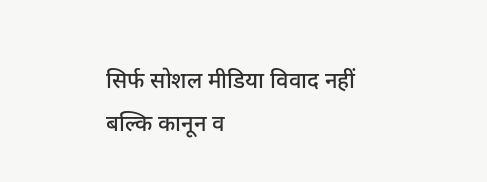सिर्फ सोशल मीडिया विवाद नहीं बल्कि कानून व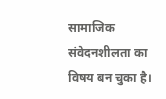सामाजिक संवेदनशीलता का विषय बन चुका है।